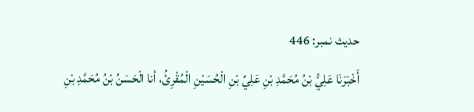حدیث نمبر: 446
أَخْبَرَنَا عَلِيُّ بْنُ مُحَمَّدِ بْنِ عَلِيِّ بْنِ الْحُسَيْنِ الْمُقْرِئُ، أنا الْحَسَنُ بْنُ مُحَمَّدِ بْنِ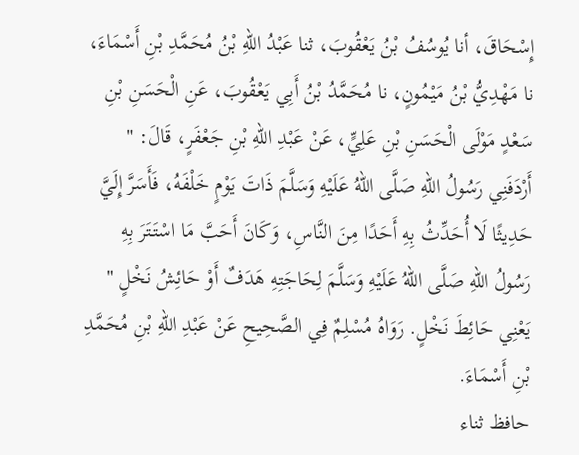إِسْحَاقَ، أنا يُوسُفُ بْنُ يَعْقُوبَ، ثنا عَبْدُ اللهِ بْنُ مُحَمَّدِ بْنِ أَسْمَاءَ، نا مَهْدِيُّ بْنُ مَيْمُونٍ، نا مُحَمَّدُ بْنُ أَبِي يَعْقُوبَ، عَنِ الْحَسَنِ بْنِ سَعْدٍ مَوْلَى الْحَسَنِ بْنِ عَلِيٍّ، عَنْ عَبْدِ اللهِ بْنِ جَعْفَرٍ، قَالَ: " أَرْدَفَنِي رَسُولُ اللهِ صَلَّى اللهُ عَلَيْهِ وَسَلَّمَ ذَاتَ يَوْمٍ خَلْفَهُ، فَأَسَرَّ إِلَيَّ حَدِيثًا لَا أُحَدِّثُ بِهِ أَحَدًا مِنَ النَّاسِ، وَكَانَ أَحَبَّ مَا اسْتَتَرَ بِهِ رَسُولُ اللهِ صَلَّى اللهُ عَلَيْهِ وَسَلَّمَ لِحَاجَتِهِ هَدَفٌ أَوْ حَائِشُ نَخْلٍ " يَعْنِي حَائِطَ نَخْلٍ. رَوَاهُ مُسْلِمٌ فِي الصَّحِيحِ عَنْ عَبْدِ اللهِ بْنِ مُحَمَّدِ بْنِ أَسْمَاءَ.
حافظ ثناء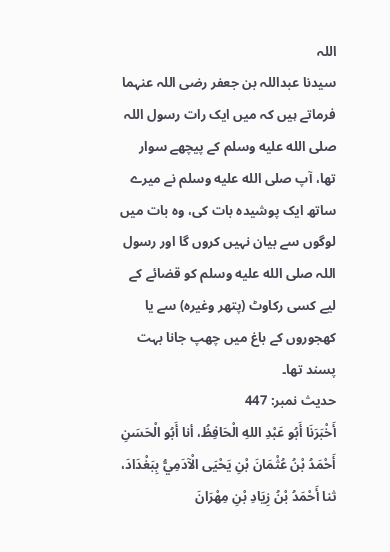اللہ
سیدنا عبداللہ بن جعفر رضی اللہ عنہما فرماتے ہیں کہ میں ایک رات رسول اللہ صلى الله عليه وسلم کے پیچھے سوار تھا، آپ صلى الله عليه وسلم نے میرے ساتھ ایک پوشیدہ بات کی، وہ بات میں لوگوں سے بیان نہیں کروں گا اور رسول اللہ صلى الله عليه وسلم کو قضائے کے لیے کسی رکاوٹ (پتھر وغیرہ) سے یا کھجوروں کے باغ میں چھپ جانا بہت پسند تھا۔
حدیث نمبر: 447
أَخْبَرَنَا أَبُو عَبْدِ اللهِ الْحَافِظُ، أنا أَبُو الْحَسَنِ أَحْمَدُ بْنُ عُثْمَانَ بْنِ يَحْيَى الْآدَمِيُّ بِبَغْدَادَ، ثنا أَحْمَدُ بْنُ زِيَادِ بْنِ مِهْرَانَ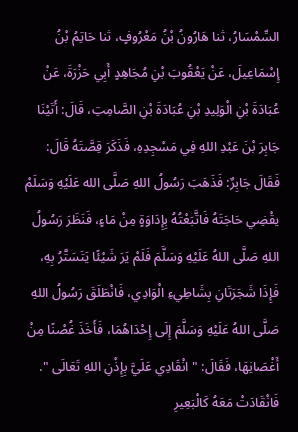السِّمْسَارُ، ثنا هَارُونُ بْنُ مَعْرُوفٍ، ثنا حَاتِمُ بْنُ إِسْمَاعِيلَ، عَنْ يَعْقُوبَ بْنِ مُجَاهِدٍ أَبِي حَزْرَةَ، عَنْ عُبَادَةَ بْنِ الْوَلِيدِ بْنِ عُبَادَةَ بْنِ الصَّامِتِ، قَالَ: أَتَيْنَا جَابِرَ بْنَ عَبْدِ اللهِ فِي مَسْجِدِهِ، فَذَكَرَ قِصَّتَهُ قَالَ: فَقَالَ جَابِرٌ: فَذَهَبَ رَسُولُ اللهِ صَلَّى الله عَلَيْهِ وَسَلَمْ يقْضِي حَاجَتَهُ فَاتَّبَعْتُهُ بِإِدَاوَةٍ مِنْ مَاءٍ، فَنَظَرَ رَسُولُ اللهِ صَلَّى اللهُ عَلَيْهِ وَسَلَّمَ فَلَمْ يَرَ شَيْئًا يَتَسَتَّرُ بِهِ، فَإِذَا شَجَرَتَانِ بِشَاطِيءِ الْوَادِي، فَانْطَلَقَ رَسُولُ اللهِ صَلَّى اللهُ عَلَيْهِ وَسَلَّمَ إِلَى إِحْدَاهُمَا، فَأَخَذَ غُصْنًا مِنْ أَغْصَانِهَا، فَقَالَ: " انْقَادِي عَلَيَّ بِإِذْنِ اللهِ تَعَالَى ". فَانْقَادَتْ مَعَهُ كَالْبَعِيرِ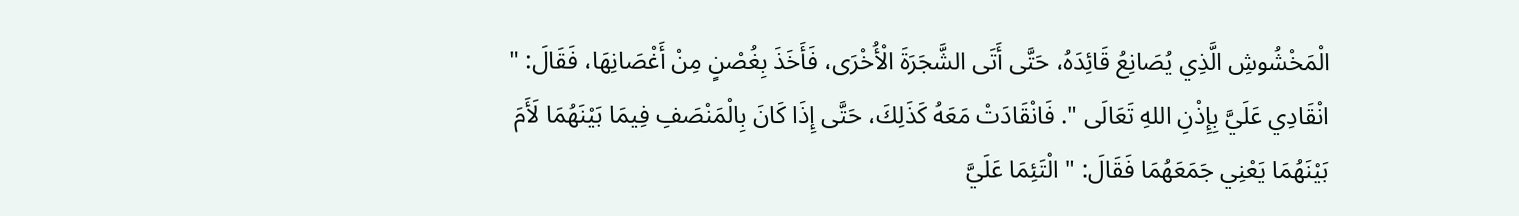الْمَخْشُوشِ الَّذِي يُصَانِعُ قَائِدَهُ، حَتَّى أَتَى الشَّجَرَةَ الْأُخْرَى، فَأَخَذَ بِغُصْنٍ مِنْ أَغْصَانِهَا، فَقَالَ: " انْقَادِي عَلَيَّ بِإِذْنِ اللهِ تَعَالَى ". فَانْقَادَتْ مَعَهُ كَذَلِكَ، حَتَّى إِذَا كَانَ بِالْمَنْصَفِ فِيمَا بَيْنَهُمَا لَأَمَ بَيْنَهُمَا يَعْنِي جَمَعَهُمَا فَقَالَ: " الْتَئِمَا عَلَيَّ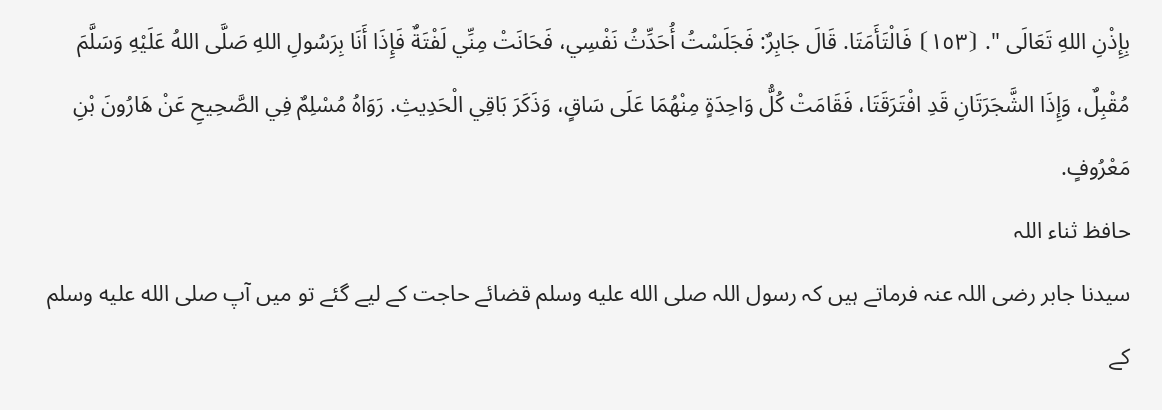بِإِذْنِ اللهِ تَعَالَى ". ⦗١٥٣⦘ فَالْتَأَمَتَا. قَالَ جَابِرٌ: فَجَلَسْتُ أُحَدِّثُ نَفْسِي، فَحَانَتْ مِنِّي لَفْتَةٌ فَإِذَا أَنَا بِرَسُولِ اللهِ صَلَّى اللهُ عَلَيْهِ وَسَلَّمَ مُقْبِلٌ، وَإِذَا الشَّجَرَتَانِ قَدِ افْتَرَقَتَا، فَقَامَتْ كُلُّ وَاحِدَةٍ مِنْهُمَا عَلَى سَاقٍ، وَذَكَرَ بَاقِي الْحَدِيثِ. رَوَاهُ مُسْلِمٌ فِي الصَّحِيحِ عَنْ هَارُونَ بْنِ مَعْرُوفٍ.
حافظ ثناء اللہ
سیدنا جابر رضی اللہ عنہ فرماتے ہیں کہ رسول اللہ صلى الله عليه وسلم قضائے حاجت کے لیے گئے تو میں آپ صلى الله عليه وسلم کے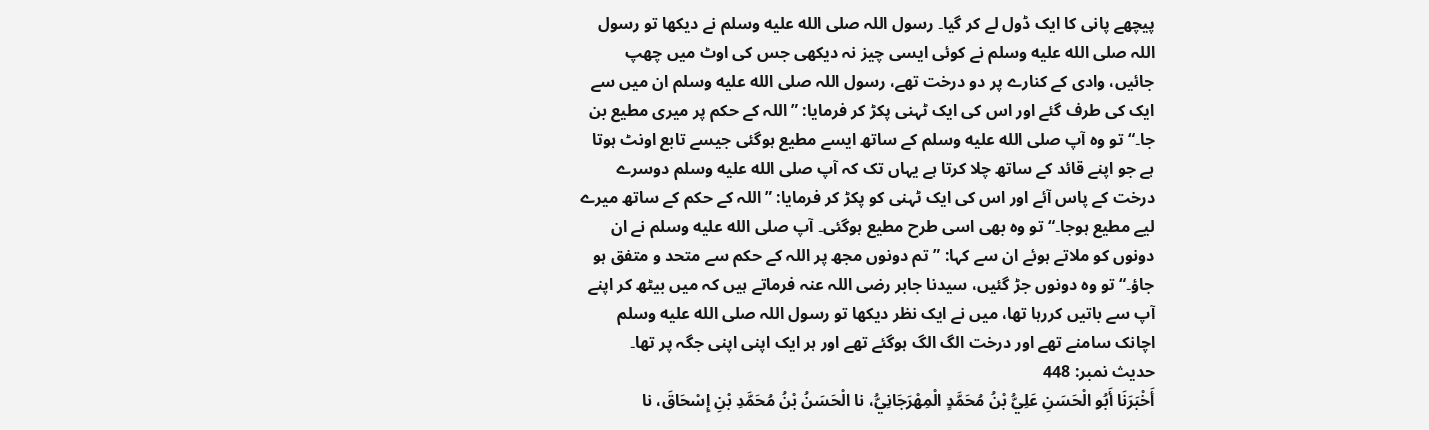پیچھے پانی کا ایک ڈول لے کر گیا۔ رسول اللہ صلى الله عليه وسلم نے دیکھا تو رسول اللہ صلى الله عليه وسلم نے کوئی ایسی چیز نہ دیکھی جس کی اوٹ میں چھپ جائیں، وادی کے کنارے پر دو درخت تھے، رسول اللہ صلى الله عليه وسلم ان میں سے ایک کی طرف گئے اور اس کی ایک ٹہنی پکڑ کر فرمایا: ”اللہ کے حکم پر میری مطیع بن جا۔“ تو وہ آپ صلى الله عليه وسلم کے ساتھ ایسے مطیع ہوگئی جیسے تابع اونٹ ہوتا ہے جو اپنے قائد کے ساتھ چلا کرتا ہے یہاں تک کہ آپ صلى الله عليه وسلم دوسرے درخت کے پاس آئے اور اس کی ایک ٹہنی کو پکڑ کر فرمایا: ”اللہ کے حکم کے ساتھ میرے لیے مطیع ہوجا۔“ تو وہ بھی اسی طرح مطیع ہوگئی۔ آپ صلى الله عليه وسلم نے ان دونوں کو ملاتے ہوئے ان سے کہا: ”تم دونوں مجھ پر اللہ کے حکم سے متحد و متفق ہو جاؤ۔“ تو وہ دونوں جڑ گئیں، سیدنا جابر رضی اللہ عنہ فرماتے ہیں کہ میں بیٹھ کر اپنے آپ سے باتیں کررہا تھا، میں نے ایک نظر دیکھا تو رسول اللہ صلى الله عليه وسلم اچانک سامنے تھے اور درخت الگ الگ ہوگئے تھے اور ہر ایک اپنی اپنی جگہ پر تھا۔
حدیث نمبر: 448
أَخْبَرَنَا أَبُو الْحَسَنِ عَلِيُّ بْنُ مُحَمَّدٍ الْمِهْرَجَانِيُّ، نا الْحَسَنُ بْنُ مُحَمَّدِ بْنِ إِسْحَاقَ، نا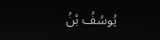يُوسُفُ بْنُ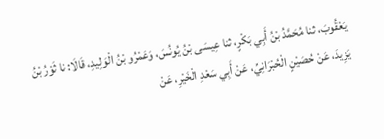يَعْقُوبَ، ثنا مُحَمَّدُ بْنُ أَبِي بَكْرٍ، ثنا عِيسَى بْنُ يُونُسَ، وَعَمْرُو بْنُ الْوَلِيدِ، قَالَا: نا ثَوْرُ بْنُ يَزِيدَ، عَنْ حُصَيْنٍ الْحُبْرَانِيِّ، عَنْ أَبِي سَعْدِ الْخَيْرِ، عَنْ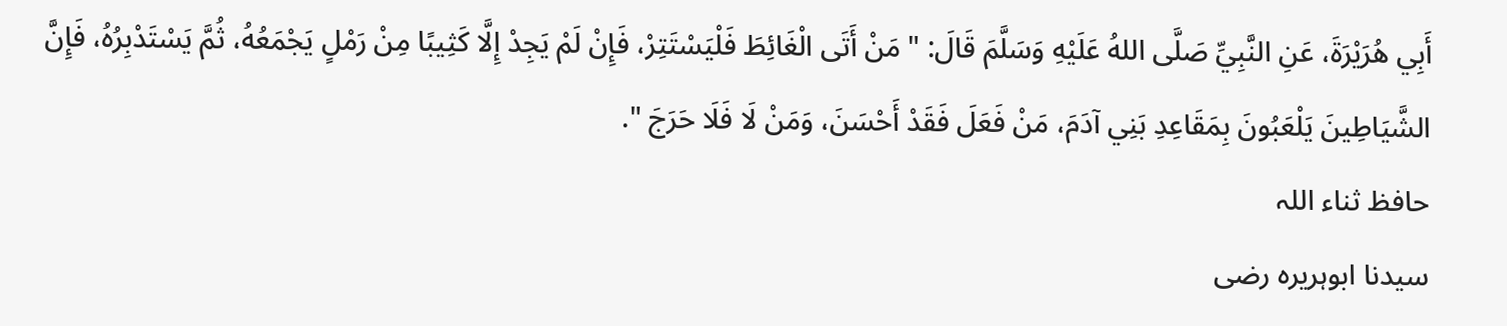أَبِي هُرَيْرَةَ، عَنِ النَّبِيِّ صَلَّى اللهُ عَلَيْهِ وَسَلَّمَ قَالَ: " مَنْ أَتَى الْغَائِطَ فَلْيَسْتَتِرْ، فَإِنْ لَمْ يَجِدْ إِلَّا كَثِيبًا مِنْ رَمْلٍ يَجْمَعُهُ، ثُمَّ يَسْتَدْبِرُهُ، فَإِنَّ الشَّيَاطِينَ يَلْعَبُونَ بِمَقَاعِدِ بَنِي آدَمَ، مَنْ فَعَلَ فَقَدْ أَحْسَنَ، وَمَنْ لَا فَلَا حَرَجَ ".
حافظ ثناء اللہ
سیدنا ابوہریرہ رضی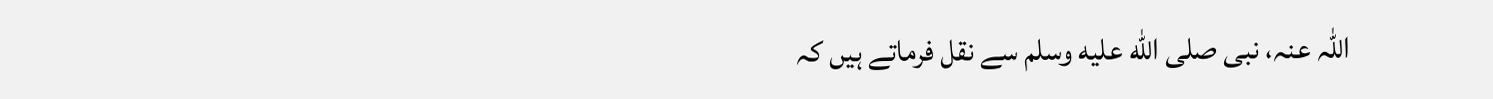اللہ عنہ، نبی صلى الله عليه وسلم سے نقل فرماتے ہیں کہ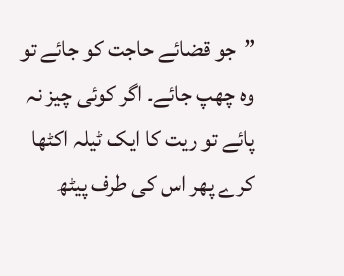”جو قضائے حاجت کو جائے تو وہ چھپ جائے۔ اگر کوئی چیز نہ پائے تو ریت کا ایک ٹیلہ اکٹھا کرے پھر اس کی طرف پیٹھ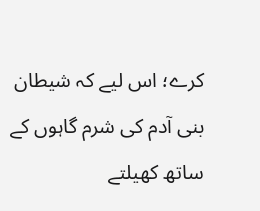کرے؛ اس لیے کہ شیطان بنی آدم کی شرم گاہوں کے ساتھ کھیلتے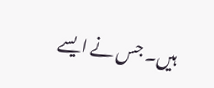ہیں۔ جس نے ایسے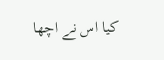کیا اس نے اچھا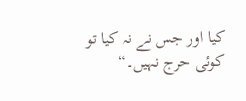کیا اور جس نے نہ کیا تو کوئی حرج نہیں۔“